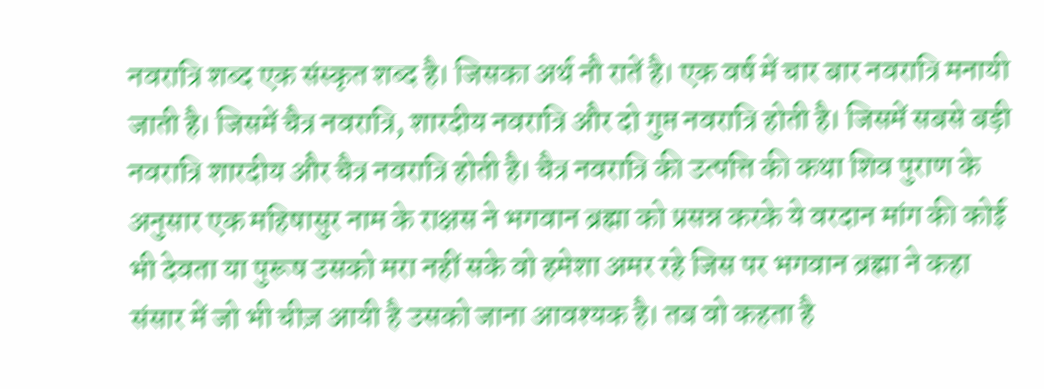नवरात्रि शब्द एक संस्कृत शब्द है। जिसका अर्थ नौ रातें है। एक वर्ष में चार बार नवरात्रि मनायी जाती है। जिसमें चैत्र नवरात्रि, शारदीय नवरात्रि और दो गुप्त नवरात्रि होती है। जिसमें सबसे बड़ी नवरात्रि शारदीय और चैत्र नवरात्रि होती है। चैत्र नवरात्रि की उत्पत्ति की कथा शिव पुराण के अनुसार एक महिषासुर नाम के राक्षस ने भगवान ब्रह्मा को प्रसन्न करके ये वरदान मांग की कोई भी देवता या पुरूष उसको मरा नहीं सके वो हमेशा अमर रहे जिस पर भगवान ब्रह्मा ने कहा संसार में जो भी चीज़ आयी है उसको जाना आवश्यक है। तब वो कहता है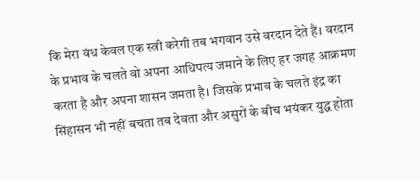कि मेरा वंध केवल एक स्त्री करेगी तब भगवान उसे वरदान देते हैं। वरदान के प्रभाव के चलते वो अपना आधिपत्य जमाने के लिए हर जगह आक्रमण करता है और अपना शासन जमता है। जिसके प्रभाव के चलते इंद्र का सिंहासन भी नहीं बचता तब देवता और असुरों के बीच भयंकर युद्ध होता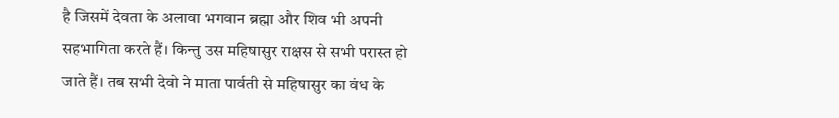है जिसमें देवता के अलावा भगवान ब्रह्मा और शिव भी अपनी सहभागिता करते हैं। किन्तु उस महिषासुर राक्षस से सभी परास्त हो जाते हैं। तब सभी देवो ने माता पार्वती से महिषासुर का वंध के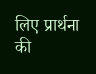लिए प्रार्थना की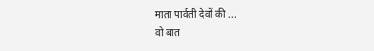माता पार्वती देवों की ...
वो बात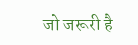जो जरूरी है